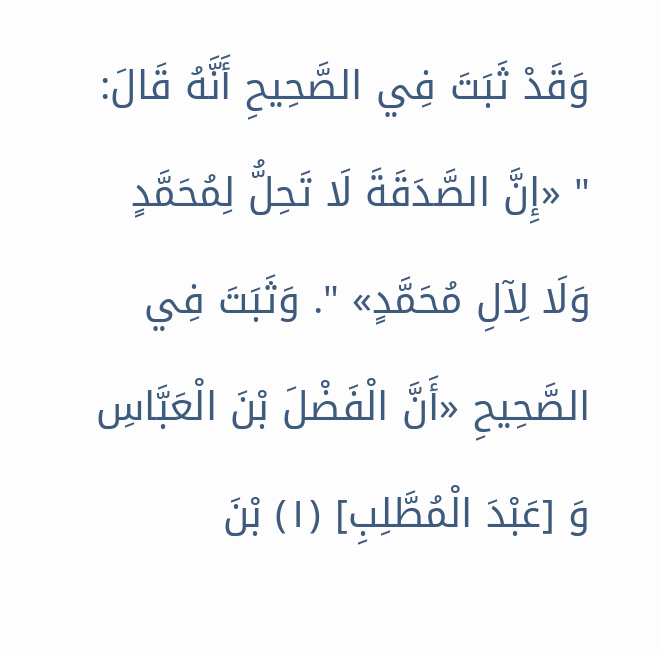وَقَدْ ثَبَتَ فِي الصَّحِيحِ أَنَّهُ قَالَ: " «إِنَّ الصَّدَقَةَ لَا تَحِلُّ لِمُحَمَّدٍ وَلَا لِآلِ مُحَمَّدٍ» ". وَثَبَتَ فِي الصَّحِيحِ «أَنَّ الْفَضْلَ بْنَ الْعَبَّاسِ وَ [عَبْدَ الْمُطَّلِبِ] (١) بْنَ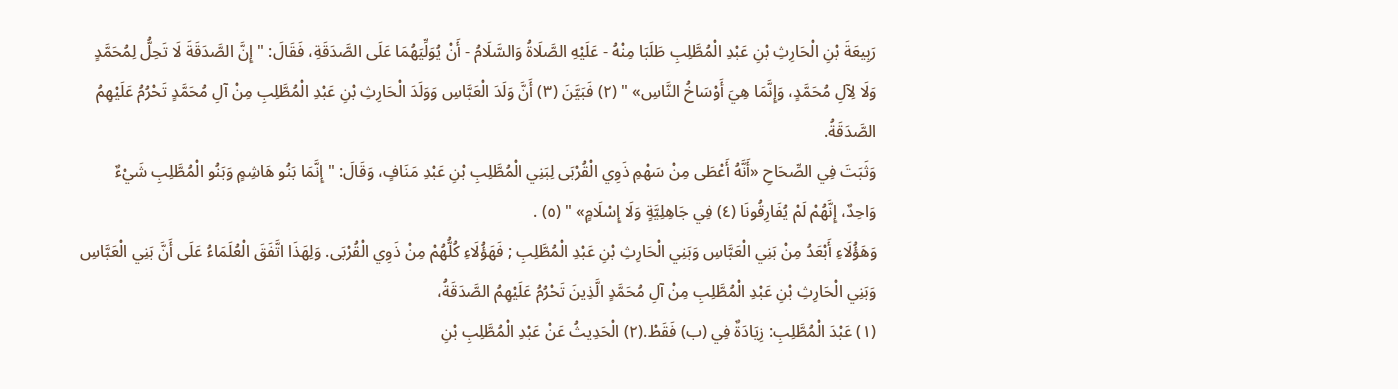رَبِيعَةَ بْنِ الْحَارِثِ بْنِ عَبْدِ الْمُطَّلِبِ طَلَبَا مِنْهُ - عَلَيْهِ الصَّلَاةُ وَالسَّلَامُ - أَنْ يُوَلِّيَهُمَا عَلَى الصَّدَقَةِ، فَقَالَ: " إِنَّ الصَّدَقَةَ لَا تَحِلُّ لِمُحَمَّدٍ وَلَا لِآلِ مُحَمَّدٍ، وَإِنَّمَا هِيَ أَوْسَاخُ النَّاسِ» " (٢) فَبَيَّنَ (٣) أَنَّ وَلَدَ الْعَبَّاسِ وَوَلَدَ الْحَارِثِ بْنِ عَبْدِ الْمُطَّلِبِ مِنْ آلِ مُحَمَّدٍ تَحْرُمُ عَلَيْهِمُ الصَّدَقَةُ.
وَثَبَتَ فِي الصِّحَاحِ «أَنَّهُ أَعْطَى مِنْ سَهْمِ ذَوِي الْقُرْبَى لِبَنِي الْمُطَّلِبِ بْنِ عَبْدِ مَنَافٍ، وَقَالَ: " إِنَّمَا بَنُو هَاشِمٍ وَبَنُو الْمُطَّلِبِ شَيْءٌ وَاحِدٌ، إِنَّهُمْ لَمْ يُفَارِقُونَا (٤) فِي جَاهِلِيَّةٍ وَلَا إِسْلَامٍ» " (٥) .
وَهَؤُلَاءِ أَبْعَدُ مِنْ بَنِي الْعَبَّاسِ وَبَنِي الْحَارِثِ بْنِ عَبْدِ الْمُطَّلِبِ ; فَهَؤُلَاءِ كُلُّهُمْ مِنْ ذَوِي الْقُرْبَى. وَلِهَذَا اتَّفَقَ الْعُلَمَاءُ عَلَى أَنَّ بَنِي الْعَبَّاسِ وَبَنِي الْحَارِثِ بْنِ عَبْدِ الْمُطَّلِبِ مِنْ آلِ مُحَمَّدٍ الَّذِينَ تَحْرُمُ عَلَيْهِمُ الصَّدَقَةُ،
(١) عَبْدَ الْمُطَّلِبِ: زِيَادَةٌ فِي (ب) فَقَطْ.(٢) الْحَدِيثُ عَنْ عَبْدِ الْمُطَّلِبِ بْنِ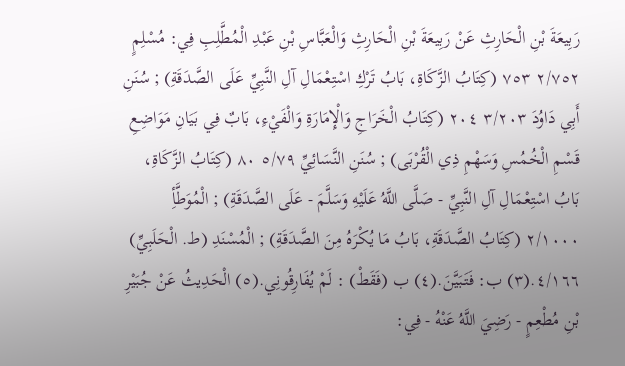رَبِيعَةَ بْنِ الْحَارِثِ عَنْ رَبِيعَةَ بْنِ الْحَارِثِ وَالْعَبَّاسِ بْنِ عَبْدِ الْمُطَّلِبِ فِي: مُسْلِمٍ ٢/٧٥٢ ٧٥٣ (كِتَابُ الزَّكَاةِ، بَابُ تَرْكِ اسْتِعْمَالِ آلِ النَّبِيِّ عَلَى الصَّدَقَةِ) ; سُنَنِ أَبِي دَاوُدَ ٣/٢٠٣ ٢٠٤ (كِتَابُ الْخَرَاجِ وَالْإِمَارَةِ وَالْفَيْءِ، بَابٌ فِي بَيَانِ مَوَاضِعِ قَسْمِ الْخُمُسِ وَسَهْمِ ذِي الْقُرْبَى) ; سُنَنِ النَّسَائِيِّ ٥/٧٩ ٨٠ (كِتَابُ الزَّكَاةِ، بَابُ اسْتِعْمَالِ آلِ النَّبِيِّ - صَلَّى اللَّهُ عَلَيْهِ وَسَلَّمَ - عَلَى الصَّدَقَةِ) ; الْمُوَطَّأِ ٢/١٠٠٠ (كِتَابُ الصَّدَقَةِ، بَابُ مَا يُكْرَهُ مِنَ الصَّدَقَةِ) ; الْمُسْنَدِ (ط. الْحَلَبِيِّ) ٤/١٦٦.(٣) ب: فَتَبَيَّنَ.(٤) ب (فَقَطْ) : لَمْ يُفَارِقُونِي.(٥) الْحَدِيثُ عَنْ جُبَيْرِ بْنِ مُطْعِمٍ - رَضِيَ اللَّهُ عَنْهُ - فِي: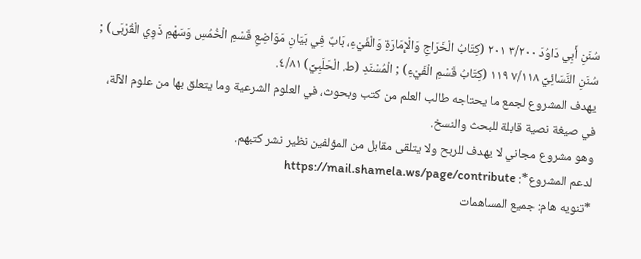سُنَنِ أَبِي دَاوُدَ ٣/٢٠٠ ٢٠١ (كِتَابُ الْخَرَاجِ وَالْإِمَارَةِ وَالْفَيْءِ، بَابٌ فِي بَيَانِ مَوَاضِعِ قَسْمِ الْخُمُسِ وَسَهْمِ ذَوِي الْقُرْبَى) ; سُنَنِ النَّسَائِيِّ ٧/١١٨ ١١٩ (كِتَابُ قَسْمِ الْفَيْءِ) ; الْمُسْنَدِ (ط. الْحَلَبِيِّ) ٤/٨١.
يهدف المشروع لجمع ما يحتاجه طالب العلم من كتب وبحوث، في العلوم الشرعية وما يتعلق بها من علوم الآلة، في صيغة نصية قابلة للبحث والنسخ.
وهو مشروع مجاني لا يهدف للربح ولا يتلقى مقابل من المؤلفين نظير نشر كتبهم.
لدعم المشروع*: https://mail.shamela.ws/page/contribute
*تنويه هام: جميع المساهمات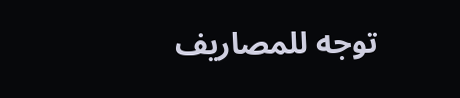توجه للمصاريف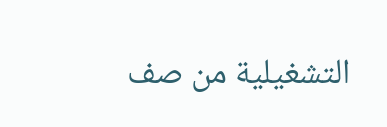التشغيلية من صف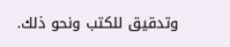وتدقيق للكتب ونحو ذلك.